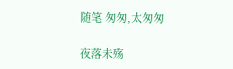随笔 匆匆,太匆匆

夜落未殇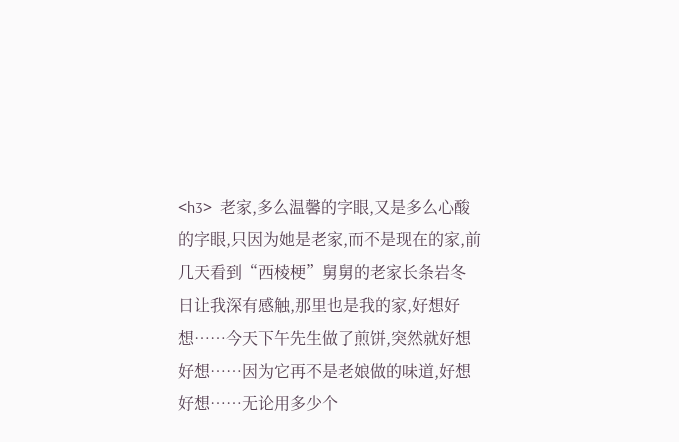<h3>  老家,多么温馨的字眼,又是多么心酸的字眼,只因为她是老家,而不是现在的家,前几天看到“西棱梗”舅舅的老家长条岩冬日让我深有感触,那里也是我的家,好想好想……今天下午先生做了煎饼,突然就好想好想……因为它再不是老娘做的味道,好想好想……无论用多少个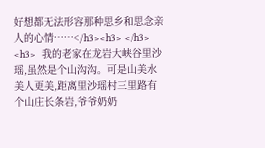好想都无法形容那种思乡和思念亲人的心情……</h3><h3> </h3> <h3>  我的老家在龙岩大峡谷里沙瑶,虽然是个山沟沟。可是山美水美人更美,距离里沙瑶村三里路有个山庄长条岩,爷爷奶奶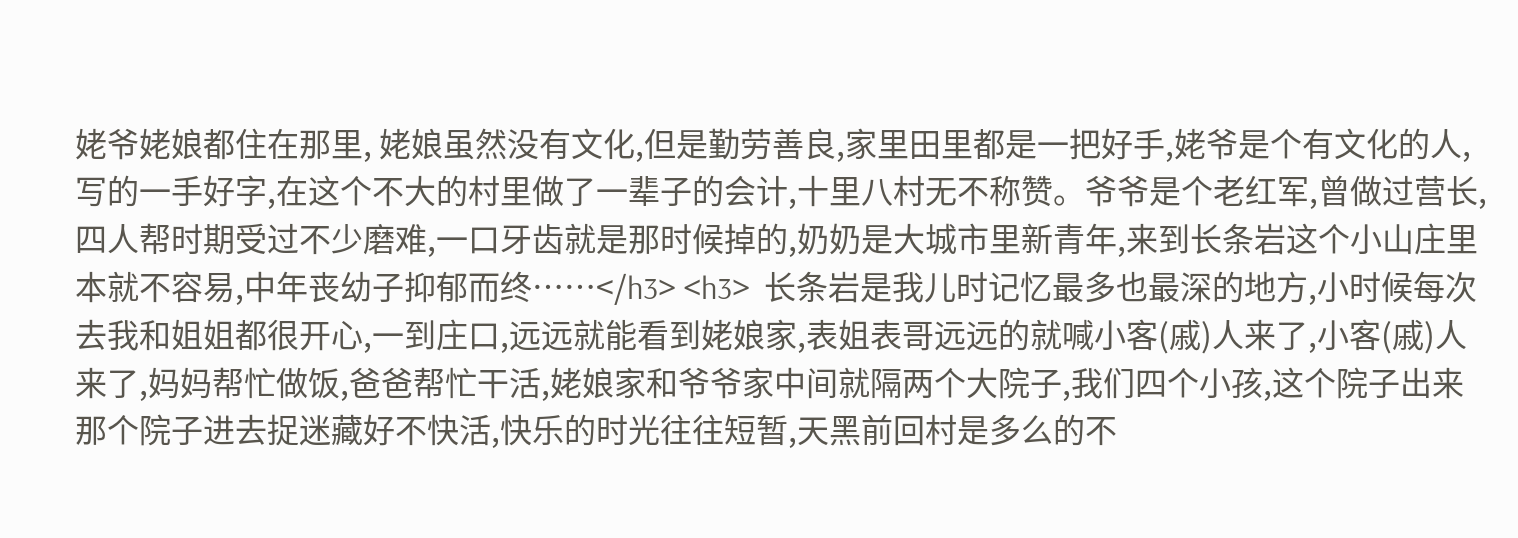姥爷姥娘都住在那里, 姥娘虽然没有文化,但是勤劳善良,家里田里都是一把好手,姥爷是个有文化的人,写的一手好字,在这个不大的村里做了一辈子的会计,十里八村无不称赞。爷爷是个老红军,曾做过营长,四人帮时期受过不少磨难,一口牙齿就是那时候掉的,奶奶是大城市里新青年,来到长条岩这个小山庄里本就不容易,中年丧幼子抑郁而终……</h3> <h3>  长条岩是我儿时记忆最多也最深的地方,小时候每次去我和姐姐都很开心,一到庄口,远远就能看到姥娘家,表姐表哥远远的就喊小客(戚)人来了,小客(戚)人来了,妈妈帮忙做饭,爸爸帮忙干活,姥娘家和爷爷家中间就隔两个大院子,我们四个小孩,这个院子出来那个院子进去捉迷藏好不快活,快乐的时光往往短暂,天黑前回村是多么的不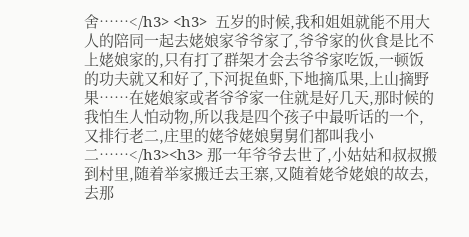舍……</h3> <h3>  五岁的时候,我和姐姐就能不用大人的陪同一起去姥娘家爷爷家了,爷爷家的伙食是比不上姥娘家的,只有打了群架才会去爷爷家吃饭,一顿饭的功夫就又和好了,下河捉鱼虾,下地摘瓜果,上山摘野果……在姥娘家或者爷爷家一住就是好几天,那时候的我怕生人怕动物,所以我是四个孩子中最听话的一个,又排行老二,庄里的姥爷姥娘舅舅们都叫我小二……</h3><h3> 那一年爷爷去世了,小姑姑和叔叔搬到村里,随着举家搬迁去王寨,又随着姥爷姥娘的故去,去那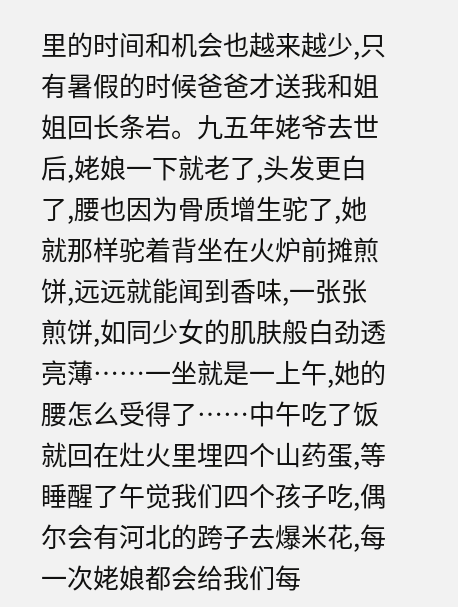里的时间和机会也越来越少,只有暑假的时候爸爸才送我和姐姐回长条岩。九五年姥爷去世后,姥娘一下就老了,头发更白了,腰也因为骨质增生驼了,她就那样驼着背坐在火炉前摊煎饼,远远就能闻到香味,一张张煎饼,如同少女的肌肤般白劲透亮薄……一坐就是一上午,她的腰怎么受得了……中午吃了饭就回在灶火里埋四个山药蛋,等睡醒了午觉我们四个孩子吃,偶尔会有河北的跨子去爆米花,每一次姥娘都会给我们每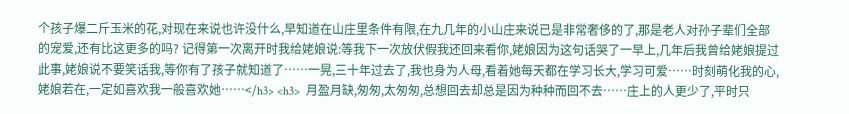个孩子爆二斤玉米的花,对现在来说也许没什么,早知道在山庄里条件有限,在九几年的小山庄来说已是非常奢侈的了,那是老人对孙子辈们全部的宠爱,还有比这更多的吗? 记得第一次离开时我给姥娘说:等我下一次放伏假我还回来看你,姥娘因为这句话哭了一早上,几年后我曾给姥娘提过此事,姥娘说不要笑话我,等你有了孩子就知道了……一晃,三十年过去了,我也身为人母,看着她每天都在学习长大,学习可爱……时刻萌化我的心,姥娘若在,一定如喜欢我一般喜欢她……</h3> <h3>  月盈月缺,匆匆,太匆匆,总想回去却总是因为种种而回不去……庄上的人更少了,平时只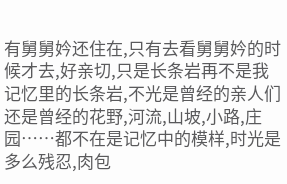有舅舅妗还住在,只有去看舅舅妗的时候才去,好亲切,只是长条岩再不是我记忆里的长条岩,不光是曾经的亲人们还是曾经的花野,河流,山坡,小路,庄园……都不在是记忆中的模样,时光是多么残忍,肉包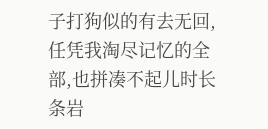子打狗似的有去无回,任凭我淘尽记忆的全部,也拼凑不起儿时长条岩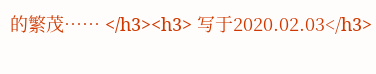的繁茂…… </h3><h3> 写于2020.02.03</h3>